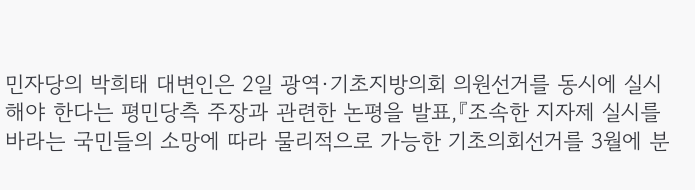민자당의 박희태 대변인은 2일 광역·기초지방의회 의원선거를 동시에 실시해야 한다는 평민당측 주장과 관련한 논평을 발표,『조속한 지자제 실시를 바라는 국민들의 소망에 따라 물리적으로 가능한 기초의회선거를 3월에 분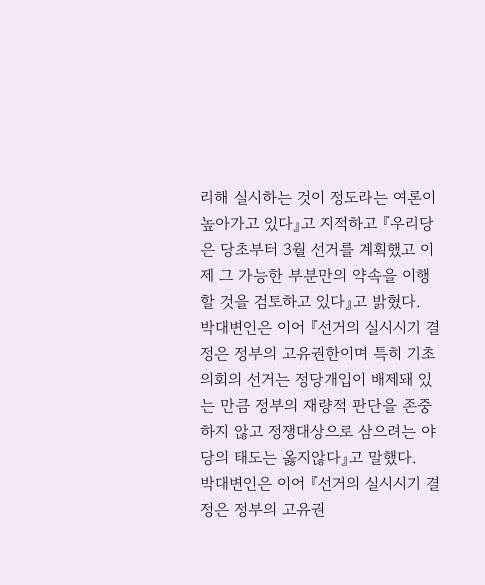리해 실시하는 것이 정도라는 여론이 높아가고 있다』고 지적하고 『우리당은 당초부터 3월 선거를 계획했고 이제 그 가능한 부분만의 약속을 이행할 것을 검토하고 있다』고 밝혔다.
박대변인은 이어 『선거의 실시시기 결정은 정부의 고유권한이며 특히 기초의회의 선거는 정당개입이 배제돼 있는 만큼 정부의 재량적 판단을 존중하지 않고 정쟁대상으로 삼으려는 야당의 태도는 옳지않다』고 말했다.
박대변인은 이어 『선거의 실시시기 결정은 정부의 고유권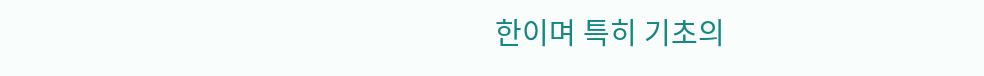한이며 특히 기초의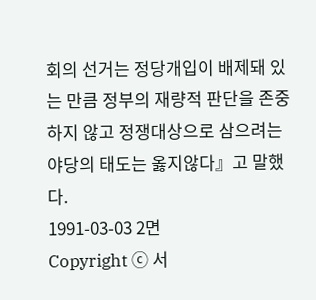회의 선거는 정당개입이 배제돼 있는 만큼 정부의 재량적 판단을 존중하지 않고 정쟁대상으로 삼으려는 야당의 태도는 옳지않다』고 말했다.
1991-03-03 2면
Copyright ⓒ 서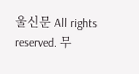울신문 All rights reserved. 무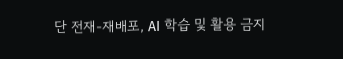단 전재-재배포, AI 학습 및 활용 금지